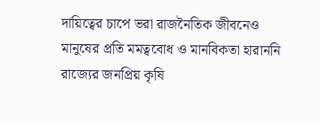দায়িত্বের চাপে ভরা রাজনৈতিক জীবনেও মানুষের প্রতি মমত্ববোধ ও মানবিকতা হারাননি রাজ্যের জনপ্রিয় কৃষি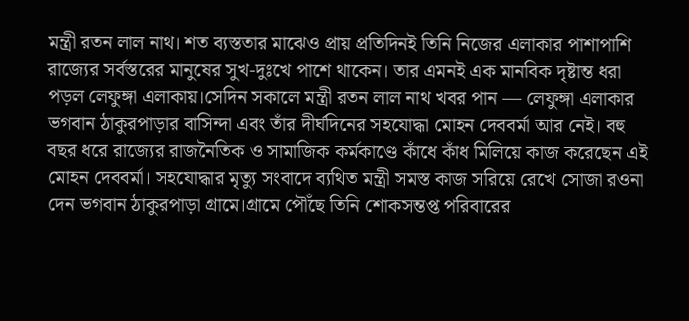মন্ত্রী রতন লাল নাথ। শত ব্যস্ততার মাঝেও প্রায় প্রতিদিনই তিনি নিজের এলাকার পাশাপাশি রাজ্যের সর্বস্তরের মানুষের সুখ-দুঃখে পাশে থাকেন। তার এমনই এক মানবিক দৃষ্টান্ত ধরা পড়ল লেফুঙ্গা এলাকায়।সেদিন সকালে মন্ত্রী রতন লাল নাথ খবর পান — লেফুঙ্গা এলাকার ভগবান ঠাকুরপাড়ার বাসিন্দা এবং তাঁর দীর্ঘদিনের সহযোদ্ধা মোহন দেববর্মা আর নেই। বহু বছর ধরে রাজ্যের রাজনৈতিক ও সামাজিক কর্মকাণ্ডে কাঁধে কাঁধ মিলিয়ে কাজ করেছেন এই মোহন দেববর্মা। সহযোদ্ধার মৃত্যু সংবাদে ব্যথিত মন্ত্রী সমস্ত কাজ সরিয়ে রেখে সোজা রওনা দেন ভগবান ঠাকুরপাড়া গ্রামে।গ্রামে পৌঁছে তিনি শোকসন্তপ্ত পরিবারের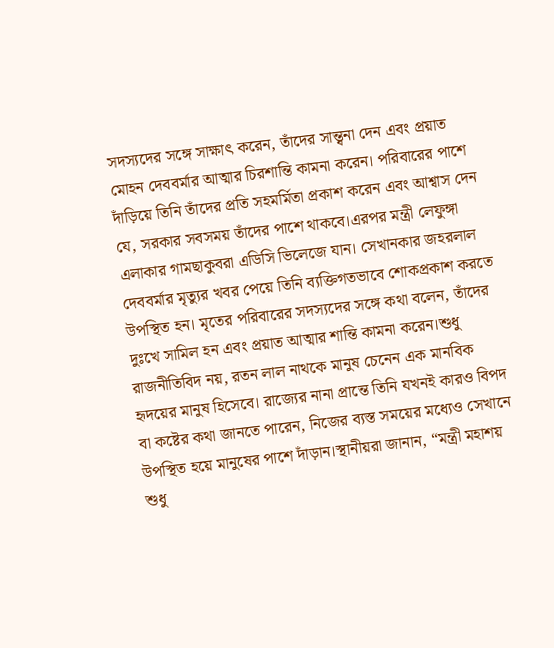সদস্যদের সঙ্গে সাক্ষাৎ করেন, তাঁদের সান্ত্বনা দেন এবং প্রয়াত মোহন দেববর্মার আত্মার চিরশান্তি কামনা করেন। পরিবারের পাশে দাঁড়িয়ে তিনি তাঁদের প্রতি সহমর্মিতা প্রকাশ করেন এবং আশ্বাস দেন যে, সরকার সবসময় তাঁদের পাশে থাকবে।এরপর মন্ত্রী লেফুঙ্গা এলাকার গামছাকুবরা এডিসি ভিলেজে যান। সেখানকার জহরলাল দেববর্মার মৃত্যুর খবর পেয়ে তিনি ব্যক্তিগতভাবে শোকপ্রকাশ করতে উপস্থিত হন। মৃতের পরিবারের সদস্যদের সঙ্গে কথা বলেন, তাঁদের দুঃখে সামিল হন এবং প্রয়াত আত্মার শান্তি কামনা করেন।শুধু রাজনীতিবিদ নয়, রতন লাল নাথকে মানুষ চেনেন এক মানবিক হৃদয়ের মানুষ হিসেবে। রাজ্যের নানা প্রান্তে তিনি যখনই কারও বিপদ বা কষ্টের কথা জানতে পারেন, নিজের ব্যস্ত সময়ের মধ্যেও সেখানে উপস্থিত হয়ে মানুষের পাশে দাঁড়ান।স্থানীয়রা জানান, “মন্ত্রী মহাশয় শুধু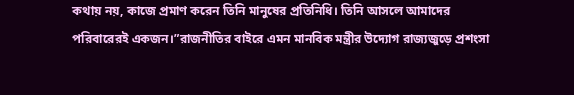কথায় নয়, কাজে প্রমাণ করেন তিনি মানুষের প্রতিনিধি। তিনি আসলে আমাদের পরিবারেরই একজন।”রাজনীতির বাইরে এমন মানবিক মন্ত্রীর উদ্যোগ রাজ্যজুড়ে প্রশংসা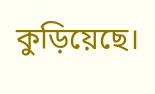কুড়িয়েছে।